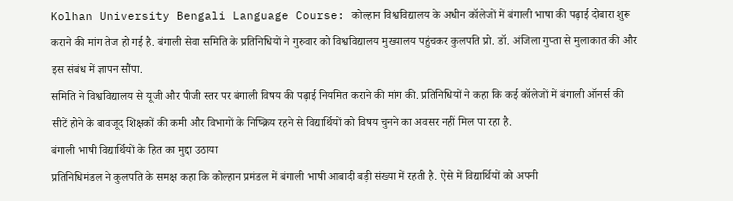Kolhan University Bengali Language Course: कोल्हान विश्वविद्यालय के अधीन कॉलेजों में बंगाली भाषा की पढ़ाई दोबारा शुरू कराने की मांग तेज हो गई है. बंगाली सेवा समिति के प्रतिनिधियों ने गुरुवार को विश्वविद्यालय मुख्यालय पहुंचकर कुलपति प्रो. डॉ. अंजिला गुप्ता से मुलाकात की और इस संबंध में ज्ञापन सौंपा.
समिति ने विश्वविद्यालय से यूजी और पीजी स्तर पर बंगाली विषय की पढ़ाई नियमित कराने की मांग की. प्रतिनिधियों ने कहा कि कई कॉलेजों में बंगाली ऑनर्स की सीटें होने के बावजूद शिक्षकों की कमी और विभागों के निष्क्रिय रहने से विद्यार्थियों को विषय चुनने का अवसर नहीं मिल पा रहा है.
बंगाली भाषी विद्यार्थियों के हित का मुद्दा उठाया
प्रतिनिधिमंडल ने कुलपति के समक्ष कहा कि कोल्हान प्रमंडल में बंगाली भाषी आबादी बड़ी संख्या में रहती है. ऐसे में विद्यार्थियों को अपनी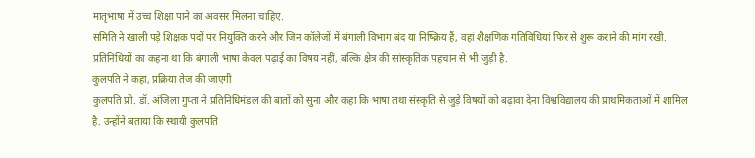मातृभाषा में उच्च शिक्षा पाने का अवसर मिलना चाहिए.
समिति ने खाली पड़े शिक्षक पदों पर नियुक्ति करने और जिन कॉलेजों में बंगाली विभाग बंद या निष्क्रिय हैं, वहां शैक्षणिक गतिविधियां फिर से शुरू कराने की मांग रखी. प्रतिनिधियों का कहना था कि बंगाली भाषा केवल पढ़ाई का विषय नहीं, बल्कि क्षेत्र की सांस्कृतिक पहचान से भी जुड़ी है.
कुलपति ने कहा, प्रक्रिया तेज की जाएगी
कुलपति प्रो. डॉ. अंजिला गुप्ता ने प्रतिनिधिमंडल की बातों को सुना और कहा कि भाषा तथा संस्कृति से जुड़े विषयों को बढ़ावा देना विश्वविद्यालय की प्राथमिकताओं में शामिल है. उन्होंने बताया कि स्थायी कुलपति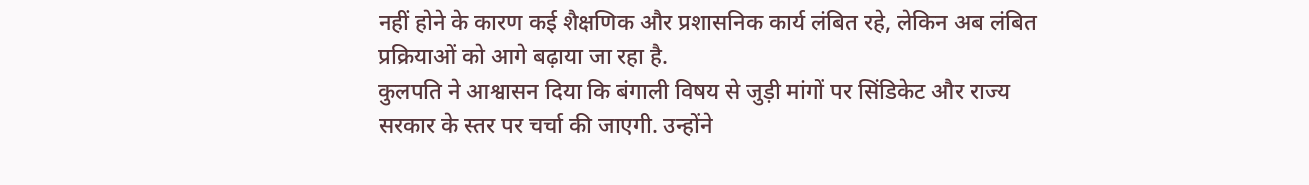नहीं होने के कारण कई शैक्षणिक और प्रशासनिक कार्य लंबित रहे, लेकिन अब लंबित प्रक्रियाओं को आगे बढ़ाया जा रहा है.
कुलपति ने आश्वासन दिया कि बंगाली विषय से जुड़ी मांगों पर सिंडिकेट और राज्य सरकार के स्तर पर चर्चा की जाएगी. उन्होंने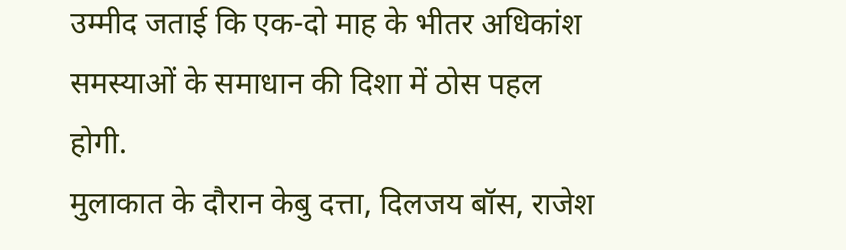उम्मीद जताई कि एक-दो माह के भीतर अधिकांश समस्याओं के समाधान की दिशा में ठोस पहल होगी.
मुलाकात के दौरान केबु दत्ता, दिलजय बॉस, राजेश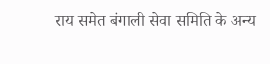राय समेत बंगाली सेवा समिति के अन्य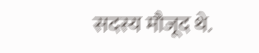सदस्य मौजूद थे.